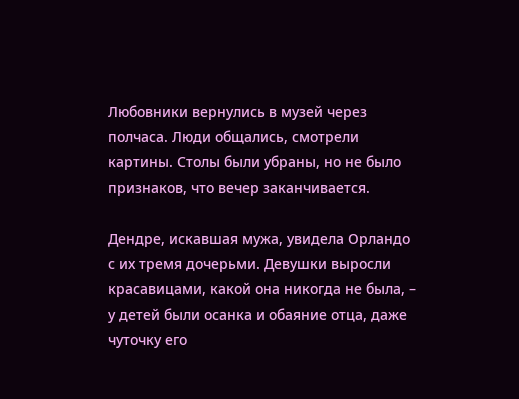Любовники вернулись в музей через полчаса. Люди общались, смотрели картины. Столы были убраны, но не было признаков, что вечер заканчивается.

Дендре, искавшая мужа, увидела Орландо с их тремя дочерьми. Девушки выросли красавицами, какой она никогда не была, – у детей были осанка и обаяние отца, даже чуточку его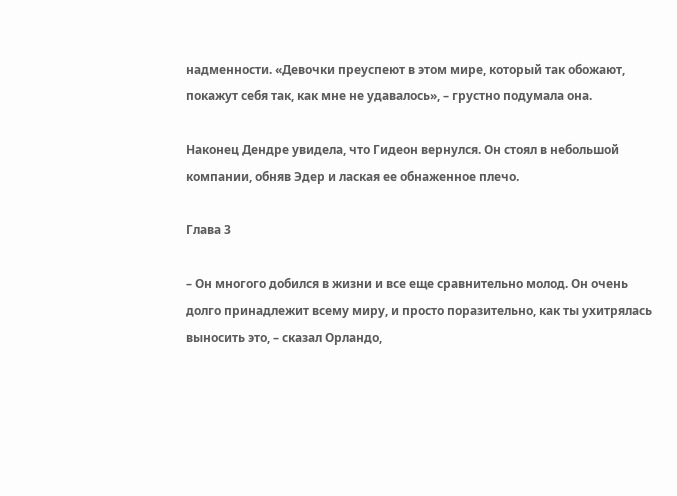надменности. «Девочки преуспеют в этом мире, который так обожают, покажут себя так, как мне не удавалось», – грустно подумала она.

Наконец Дендре увидела, что Гидеон вернулся. Он стоял в небольшой компании, обняв Эдер и лаская ее обнаженное плечо.

Глава 3

– Он многого добился в жизни и все еще сравнительно молод. Он очень долго принадлежит всему миру, и просто поразительно, как ты ухитрялась выносить это, – сказал Орландо,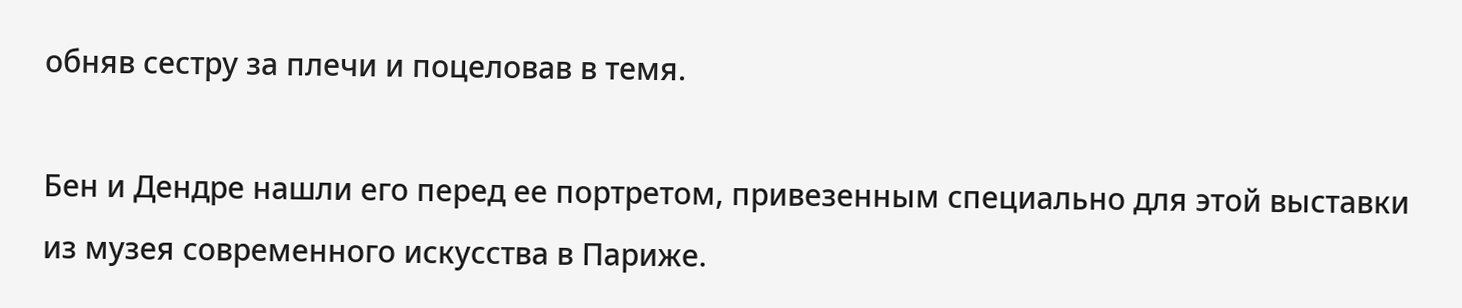обняв сестру за плечи и поцеловав в темя.

Бен и Дендре нашли его перед ее портретом, привезенным специально для этой выставки из музея современного искусства в Париже.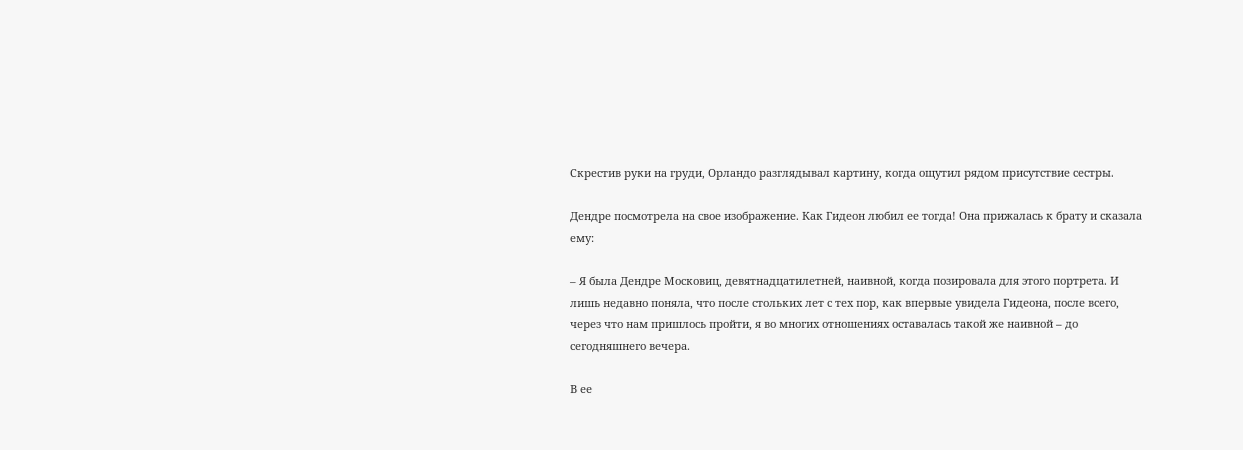Скрестив руки на груди, Орландо разглядывал картину, когда ощутил рядом присутствие сестры.

Дендре посмотрела на свое изображение. Как Гидеон любил ее тогда! Она прижалась к брату и сказала ему:

– Я была Дендре Московиц, девятнадцатилетней, наивной, когда позировала для этого портрета. И лишь недавно поняла, что после стольких лет с тех пор, как впервые увидела Гидеона, после всего, через что нам пришлось пройти, я во многих отношениях оставалась такой же наивной – до сегодняшнего вечера.

В ее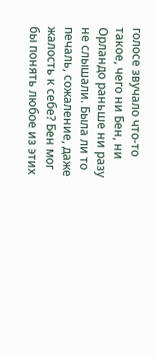голосе звучало что-то такое, чего ни Бен, ни Орландо раньше ни разу не слышали. Была ли то печаль, сожаление, даже жалость к себе? Бен мог бы понять любое из этих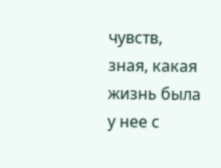чувств, зная, какая жизнь была у нее с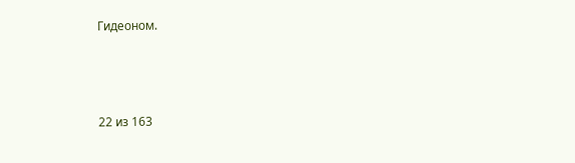Гидеоном.



22 из 163